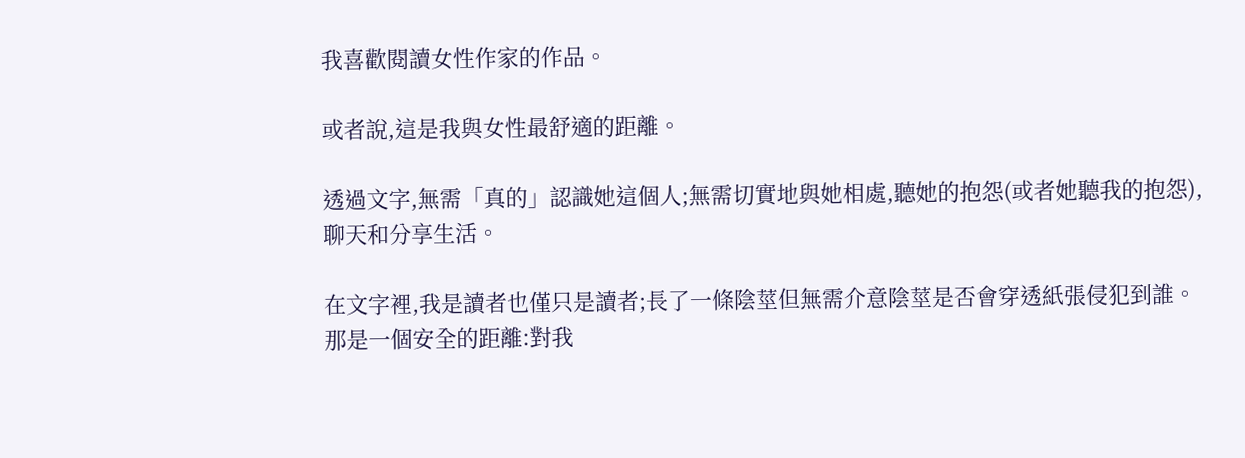我喜歡閱讀女性作家的作品。

或者說,這是我與女性最舒適的距離。

透過文字,無需「真的」認識她這個人;無需切實地與她相處,聽她的抱怨(或者她聽我的抱怨),聊天和分享生活。

在文字裡,我是讀者也僅只是讀者;長了一條陰莖但無需介意陰莖是否會穿透紙張侵犯到誰。那是一個安全的距離:對我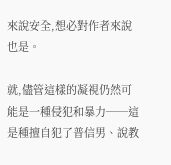來說安全,想必對作者來說也是。

就,儘管這樣的凝視仍然可能是一種侵犯和暴力──這是種擅自犯了普信男、說教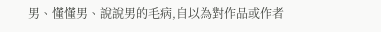男、懂懂男、說說男的毛病,自以為對作品或作者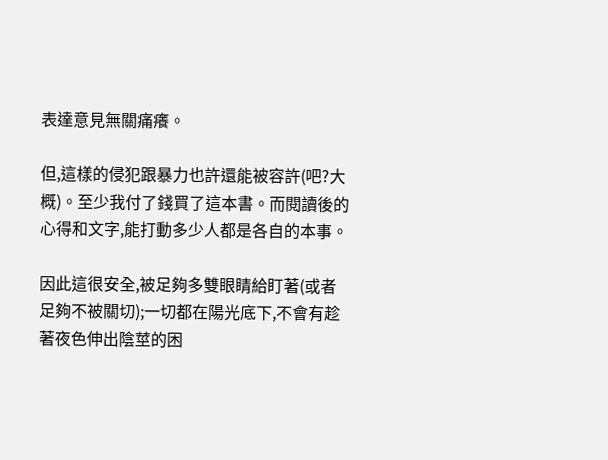表達意見無關痛癢。

但,這樣的侵犯跟暴力也許還能被容許(吧?大概)。至少我付了錢買了這本書。而閱讀後的心得和文字,能打動多少人都是各自的本事。

因此這很安全,被足夠多雙眼睛給盯著(或者足夠不被關切);一切都在陽光底下,不會有趁著夜色伸出陰莖的困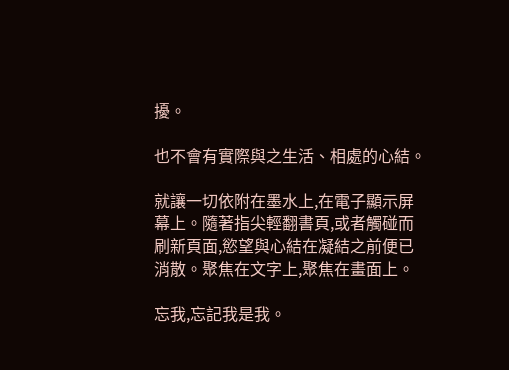擾。

也不會有實際與之生活、相處的心結。

就讓一切依附在墨水上,在電子顯示屏幕上。隨著指尖輕翻書頁,或者觸碰而刷新頁面,慾望與心結在凝結之前便已消散。聚焦在文字上,聚焦在畫面上。

忘我,忘記我是我。